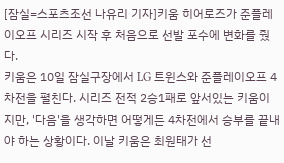[잠실=스포츠조선 나유리 기자]키움 히어로즈가 준플레이오프 시리즈 시작 후 처음으로 선발 포수에 변화를 줬다.
키움은 10일 잠실구장에서 LG 트윈스와 준플레이오프 4차전을 펼친다. 시리즈 전적 2승1패로 앞서있는 키움이지만, '다음'을 생각하면 어떻게든 4차전에서 승부를 끝내야 하는 상황이다. 이날 키움은 최원태가 선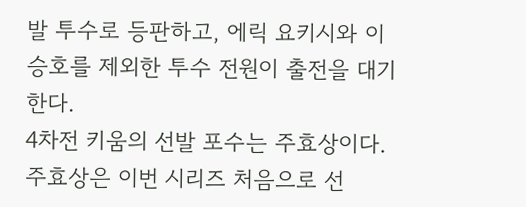발 투수로 등판하고, 에릭 요키시와 이승호를 제외한 투수 전원이 출전을 대기한다.
4차전 키움의 선발 포수는 주효상이다. 주효상은 이번 시리즈 처음으로 선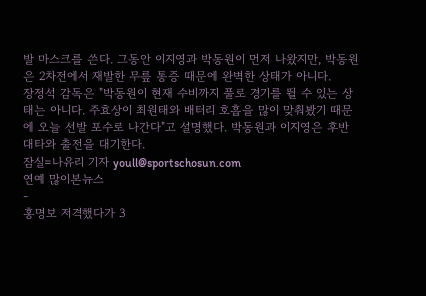발 마스크를 쓴다. 그동안 이지영과 박동원이 먼저 나왔지만, 박동원은 2차전에서 재발한 무릎 통증 때문에 완벽한 상태가 아니다.
장정석 감독은 "박동원이 현재 수비까지 풀로 경기를 뛸 수 있는 상태는 아니다. 주효상이 최원태와 배터리 호흡을 많이 맞춰봤기 때문에 오늘 선발 포수로 나간다"고 설명했다. 박동원과 이지영은 후반 대타와 출전을 대기한다.
잠실=나유리 기자 youll@sportschosun.com
연예 많이본뉴스
-
홍명보 저격했다가 3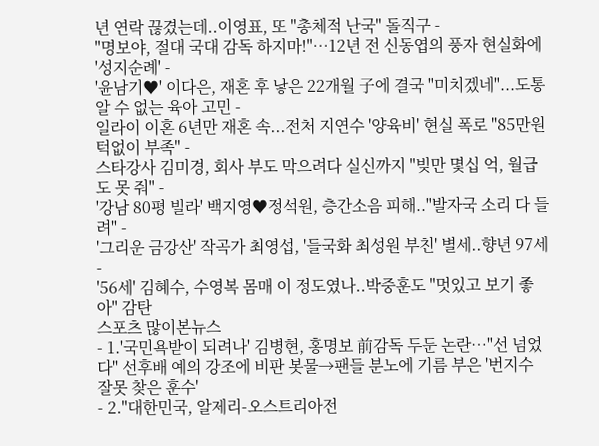년 연락 끊겼는데..이영표, 또 "총체적 난국" 돌직구 -
"명보야, 절대 국대 감독 하지마!"…12년 전 신동엽의 풍자 현실화에 '성지순례' -
'윤남기♥' 이다은, 재혼 후 낳은 22개월 子에 결국 "미치겠네"...도통 알 수 없는 육아 고민 -
일라이 이혼 6년만 재혼 속...전처 지연수 '양육비' 현실 폭로 "85만원 턱없이 부족" -
스타강사 김미경, 회사 부도 막으려다 실신까지 "빚만 몇십 억, 월급도 못 줘" -
'강남 80평 빌라' 백지영♥정석원, 층간소음 피해.."발자국 소리 다 들려" -
'그리운 금강산' 작곡가 최영섭, '들국화 최성원 부친' 별세..향년 97세 -
'56세' 김혜수, 수영복 몸매 이 정도였나..박중훈도 "멋있고 보기 좋아" 감탄
스포츠 많이본뉴스
- 1.'국민욕받이 되려나' 김병현, 홍명보 前감독 두둔 논란…"선 넘었다" 선후배 예의 강조에 비판 봇물→팬들 분노에 기름 부은 '번지수 잘못 찾은 훈수'
- 2."대한민국, 알제리-오스트리아전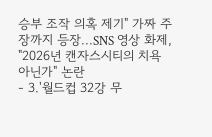승부 조작 의혹 제기" 가짜 주장까지 등장...SNS 영상 화제, "2026년 캔자스시티의 치욕 아닌가" 논란
- 3.'월드컵 32강 무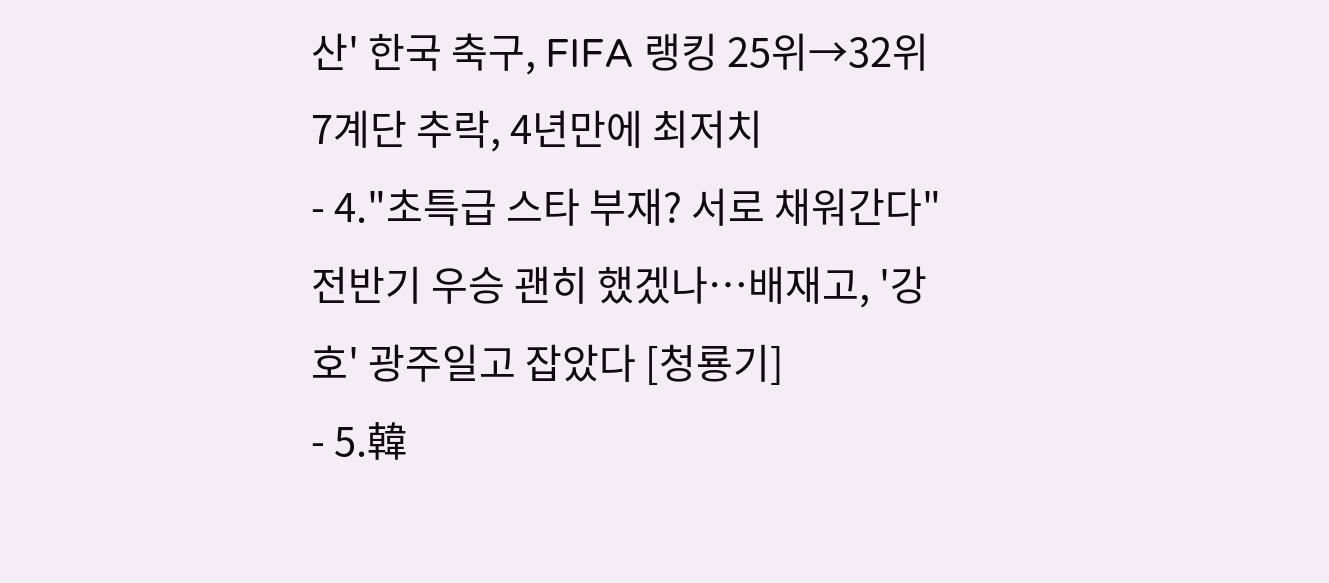산' 한국 축구, FIFA 랭킹 25위→32위 7계단 추락, 4년만에 최저치
- 4."초특급 스타 부재? 서로 채워간다" 전반기 우승 괜히 했겠나…배재고, '강호' 광주일고 잡았다 [청룡기]
- 5.韓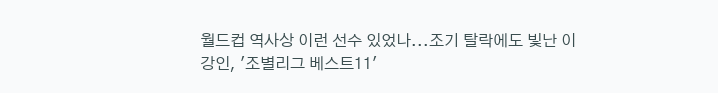월드컵 역사상 이런 선수 있었나...조기 탈락에도 빛난 이강인, '조별리그 베스트11'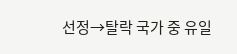선정→탈락 국가 중 유일